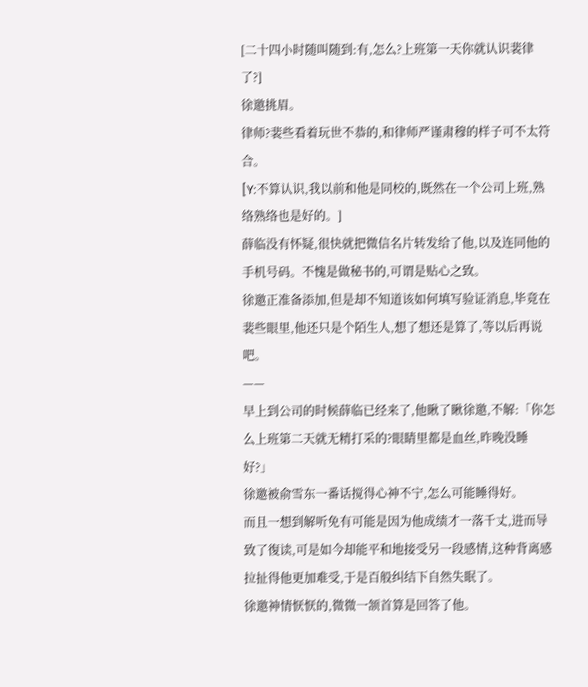[二十四小时随叫随到:有,怎么?上班第一天你就认识裴律了?]
徐邀挑眉。
律师?裴些看着玩世不恭的,和律师严谨肃穆的样子可不太符合。
[Y:不算认识,我以前和他是同校的,既然在一个公司上班,熟络熟络也是好的。]
薛临没有怀疑,很快就把微信名片转发给了他,以及连同他的手机号码。不愧是做秘书的,可谓是贴心之致。
徐邀正准备添加,但是却不知道该如何填写验证消息,毕竟在裴些眼里,他还只是个陌生人,想了想还是算了,等以后再说吧。
——
早上到公司的时候薛临已经来了,他瞅了瞅徐邀,不解:「你怎么上班第二天就无精打采的?眼睛里都是血丝,昨晚没睡好?」
徐邀被俞雪东一番话搅得心神不宁,怎么可能睡得好。
而且一想到解听免有可能是因为他成绩才一落千丈,进而导致了復读,可是如今却能平和地接受另一段感情,这种背离感拉扯得他更加难受,于是百般纠结下自然失眠了。
徐邀神情恹恹的,微微一颔首算是回答了他。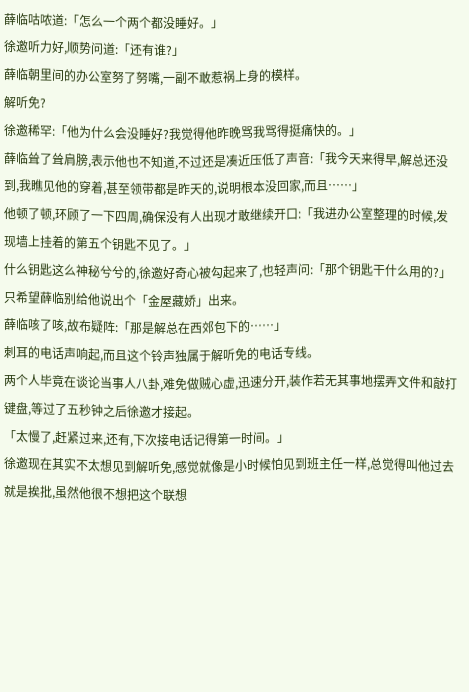薛临咕哝道:「怎么一个两个都没睡好。」
徐邀听力好,顺势问道:「还有谁?」
薛临朝里间的办公室努了努嘴,一副不敢惹祸上身的模样。
解听免?
徐邀稀罕:「他为什么会没睡好?我觉得他昨晚骂我骂得挺痛快的。」
薛临耸了耸肩膀,表示他也不知道,不过还是凑近压低了声音:「我今天来得早,解总还没到,我瞧见他的穿着,甚至领带都是昨天的,说明根本没回家,而且……」
他顿了顿,环顾了一下四周,确保没有人出现才敢继续开口:「我进办公室整理的时候,发现墙上挂着的第五个钥匙不见了。」
什么钥匙这么神秘兮兮的,徐邀好奇心被勾起来了,也轻声问:「那个钥匙干什么用的?」只希望薛临别给他说出个「金屋藏娇」出来。
薛临咳了咳,故布疑阵:「那是解总在西郊包下的……」
刺耳的电话声响起,而且这个铃声独属于解听免的电话专线。
两个人毕竟在谈论当事人八卦,难免做贼心虚,迅速分开,装作若无其事地摆弄文件和敲打键盘,等过了五秒钟之后徐邀才接起。
「太慢了,赶紧过来,还有,下次接电话记得第一时间。」
徐邀现在其实不太想见到解听免,感觉就像是小时候怕见到班主任一样,总觉得叫他过去就是挨批,虽然他很不想把这个联想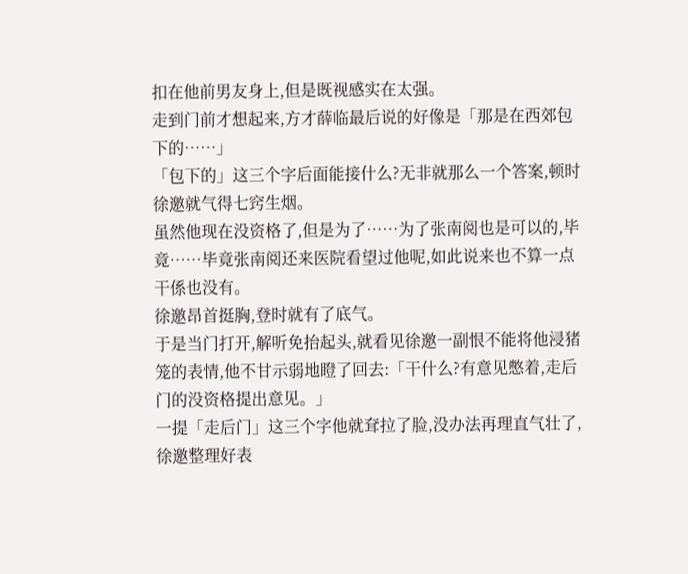扣在他前男友身上,但是既视感实在太强。
走到门前才想起来,方才薛临最后说的好像是「那是在西郊包下的……」
「包下的」这三个字后面能接什么?无非就那么一个答案,顿时徐邀就气得七窍生烟。
虽然他现在没资格了,但是为了……为了张南阅也是可以的,毕竟……毕竟张南阅还来医院看望过他呢,如此说来也不算一点干係也没有。
徐邀昂首挺胸,登时就有了底气。
于是当门打开,解听免抬起头,就看见徐邀一副恨不能将他浸猪笼的表情,他不甘示弱地瞪了回去:「干什么?有意见憋着,走后门的没资格提出意见。」
一提「走后门」这三个字他就耷拉了脸,没办法再理直气壮了,徐邀整理好表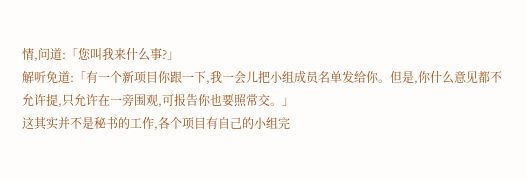情,问道:「您叫我来什么事?」
解听免道:「有一个新项目你跟一下,我一会儿把小组成员名单发给你。但是,你什么意见都不允许提,只允许在一旁围观,可报告你也要照常交。」
这其实并不是秘书的工作,各个项目有自己的小组完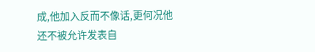成,他加入反而不像话,更何况他还不被允许发表自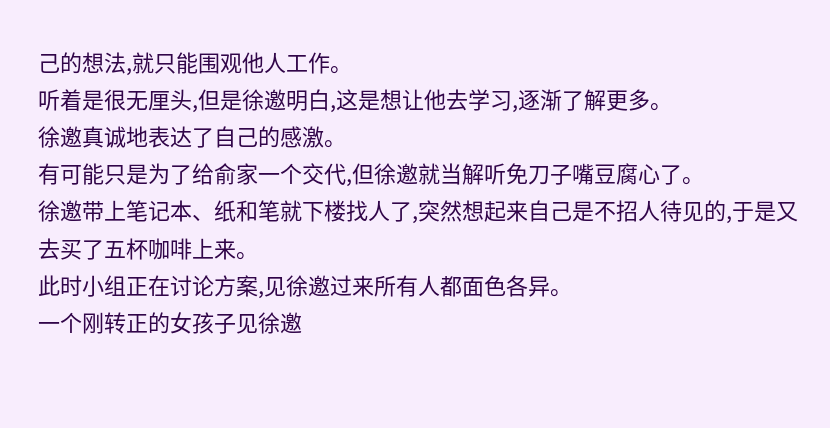己的想法,就只能围观他人工作。
听着是很无厘头,但是徐邀明白,这是想让他去学习,逐渐了解更多。
徐邀真诚地表达了自己的感激。
有可能只是为了给俞家一个交代,但徐邀就当解听免刀子嘴豆腐心了。
徐邀带上笔记本、纸和笔就下楼找人了,突然想起来自己是不招人待见的,于是又去买了五杯咖啡上来。
此时小组正在讨论方案,见徐邀过来所有人都面色各异。
一个刚转正的女孩子见徐邀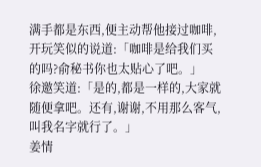满手都是东西,便主动帮他接过咖啡,开玩笑似的说道:「咖啡是给我们买的吗?俞秘书你也太贴心了吧。」
徐邀笑道:「是的,都是一样的,大家就随便拿吧。还有,谢谢,不用那么客气,叫我名字就行了。」
姜情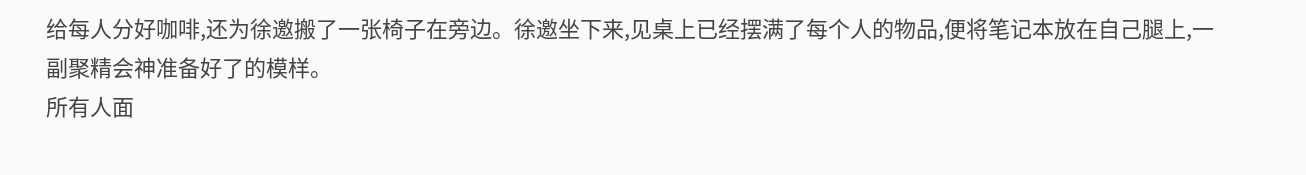给每人分好咖啡,还为徐邀搬了一张椅子在旁边。徐邀坐下来,见桌上已经摆满了每个人的物品,便将笔记本放在自己腿上,一副聚精会神准备好了的模样。
所有人面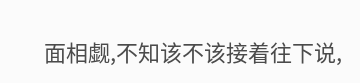面相觑,不知该不该接着往下说,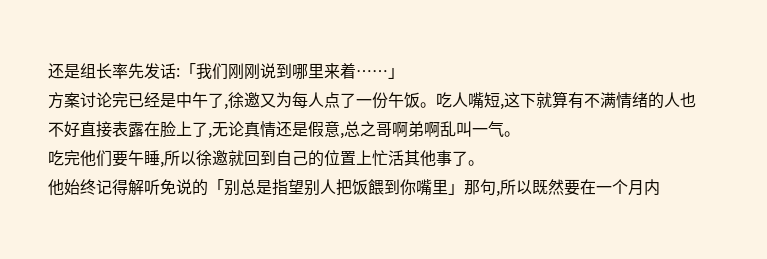还是组长率先发话:「我们刚刚说到哪里来着……」
方案讨论完已经是中午了,徐邀又为每人点了一份午饭。吃人嘴短,这下就算有不满情绪的人也不好直接表露在脸上了,无论真情还是假意,总之哥啊弟啊乱叫一气。
吃完他们要午睡,所以徐邀就回到自己的位置上忙活其他事了。
他始终记得解听免说的「别总是指望别人把饭餵到你嘴里」那句,所以既然要在一个月内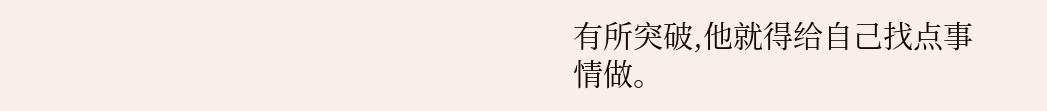有所突破,他就得给自己找点事情做。